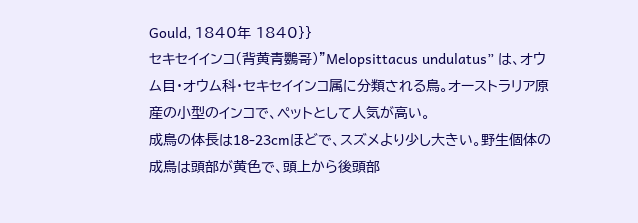Gould, 1840年 1840}}
セキセイインコ(背黄青鸚哥)”Melopsittacus undulatus” は、オウム目・オウム科・セキセイインコ属に分類される鳥。オーストラリア原産の小型のインコで、ペットとして人気が高い。
成鳥の体長は18-23cmほどで、スズメより少し大きい。野生個体の成鳥は頭部が黄色で、頭上から後頭部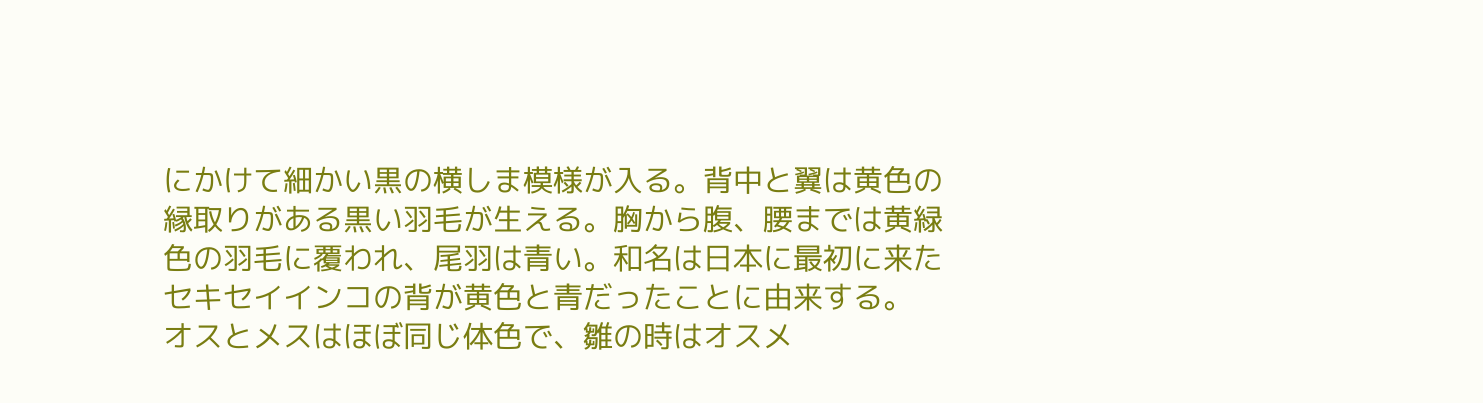にかけて細かい黒の横しま模様が入る。背中と翼は黄色の縁取りがある黒い羽毛が生える。胸から腹、腰までは黄緑色の羽毛に覆われ、尾羽は青い。和名は日本に最初に来たセキセイインコの背が黄色と青だったことに由来する。
オスとメスはほぼ同じ体色で、雛の時はオスメ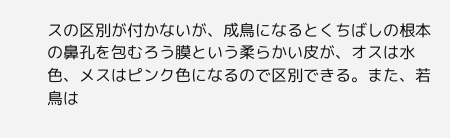スの区別が付かないが、成鳥になるとくちばしの根本の鼻孔を包むろう膜という柔らかい皮が、オスは水色、メスはピンク色になるので区別できる。また、若鳥は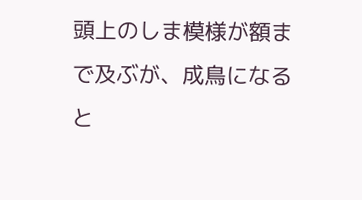頭上のしま模様が額まで及ぶが、成鳥になると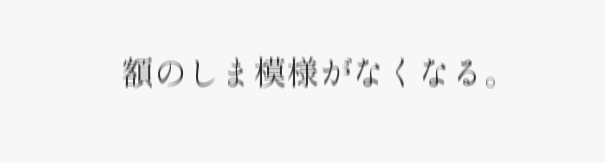額のしま模様がなくなる。